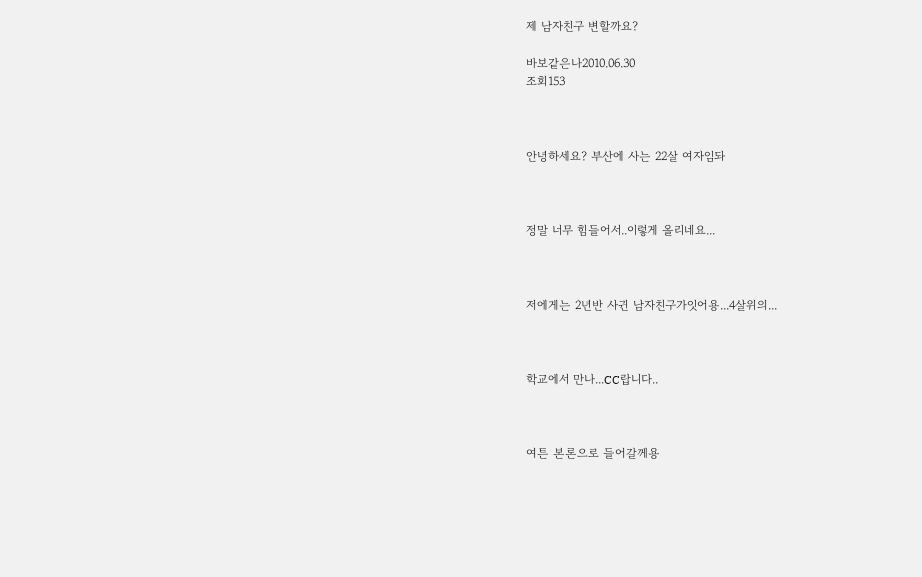제 남자친구 변할까요?

바보같은나2010.06.30
조회153



안녕하세요? 부산에 사는 22살 여자임돠



정말 너무 힘들어서..이렇게 올리네요...



저에게는 2년반 사귄 남자친구가잇어용...4살위의...



학교에서 만나...CC랍니다..



여튼 본론으로 들어갈께용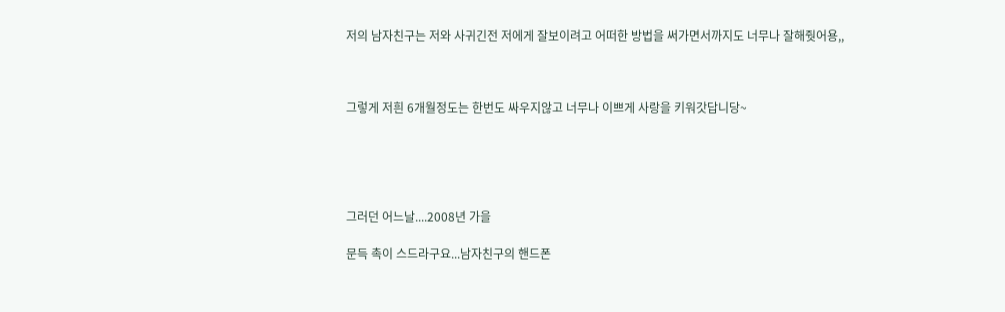저의 남자친구는 저와 사귀긴전 저에게 잘보이려고 어떠한 방법을 써가면서까지도 너무나 잘해줫어용,,



그렇게 저흰 6개월정도는 한번도 싸우지않고 너무나 이쁘게 사랑을 키워갓답니당~





그러던 어느날....2008년 가을

문득 촉이 스드라구요...남자친구의 핸드폰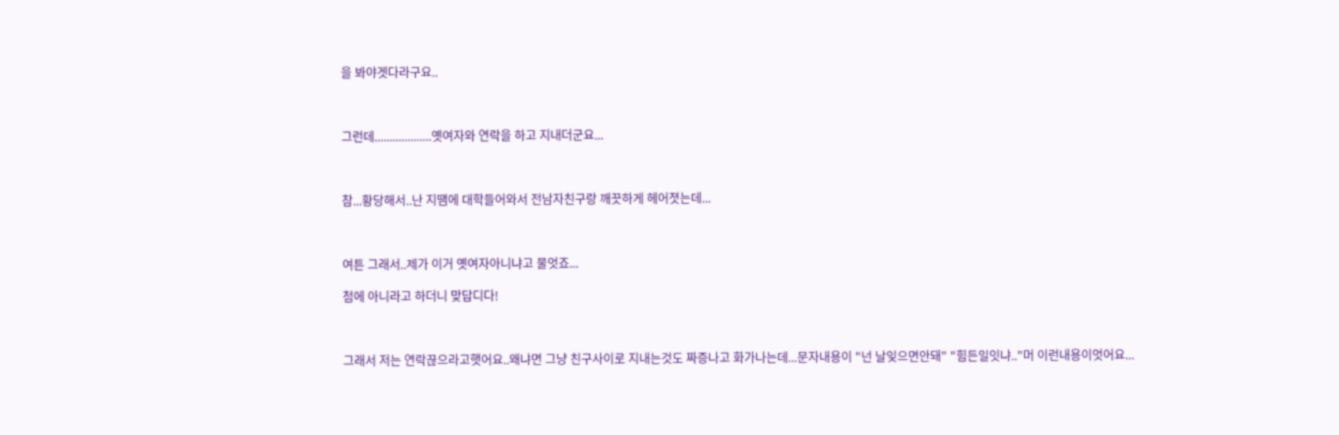을 봐야겟다라구요..



그런데...................옛여자와 연락을 하고 지내더군요...



참...황당해서..난 지떔에 대학들어와서 전남자친구랑 깨끗하게 헤어졋는데...



여튼 그래서..제가 이거 옛여자아니냐고 물엇죠...

첨에 아니라고 하더니 맞답디다!



그래서 저는 연락끊으라고햇어요..왜냐면 그냥 친구사이로 지내는것도 짜증나고 화가나는데...문자내용이 "넌 날잊으면안돼" "힘든일잇냐.."머 이런내용이엇어요...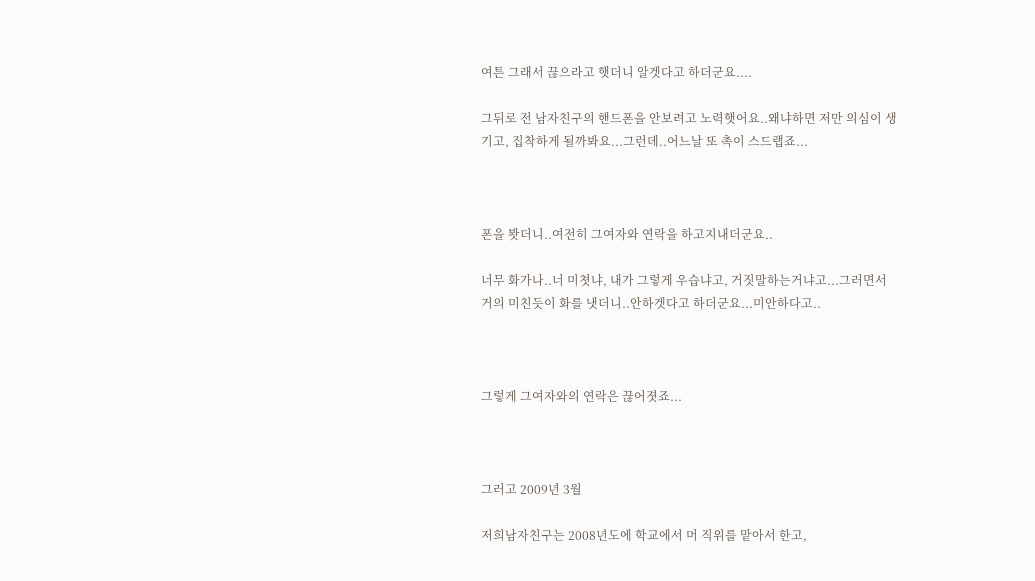여튼 그래서 끊으라고 햇더니 알겟다고 하더군요....

그뒤로 전 남자친구의 핸드폰을 안보려고 노력햇어요..왜냐하면 저만 의심이 생기고, 집착하게 될까봐요...그런데..어느날 또 촉이 스드랩죠...



폰을 봣더니..여전히 그여자와 연락을 하고지내더군요..

너무 화가나..너 미쳣냐, 내가 그렇게 우습냐고, 거짓말하는거냐고...그러면서 거의 미친듯이 화를 냇더니..안하겟다고 하더군요...미안하다고..



그렇게 그여자와의 연락은 끊어졋죠...



그러고 2009년 3월

저희남자친구는 2008년도에 학교에서 머 직위를 맡아서 한고,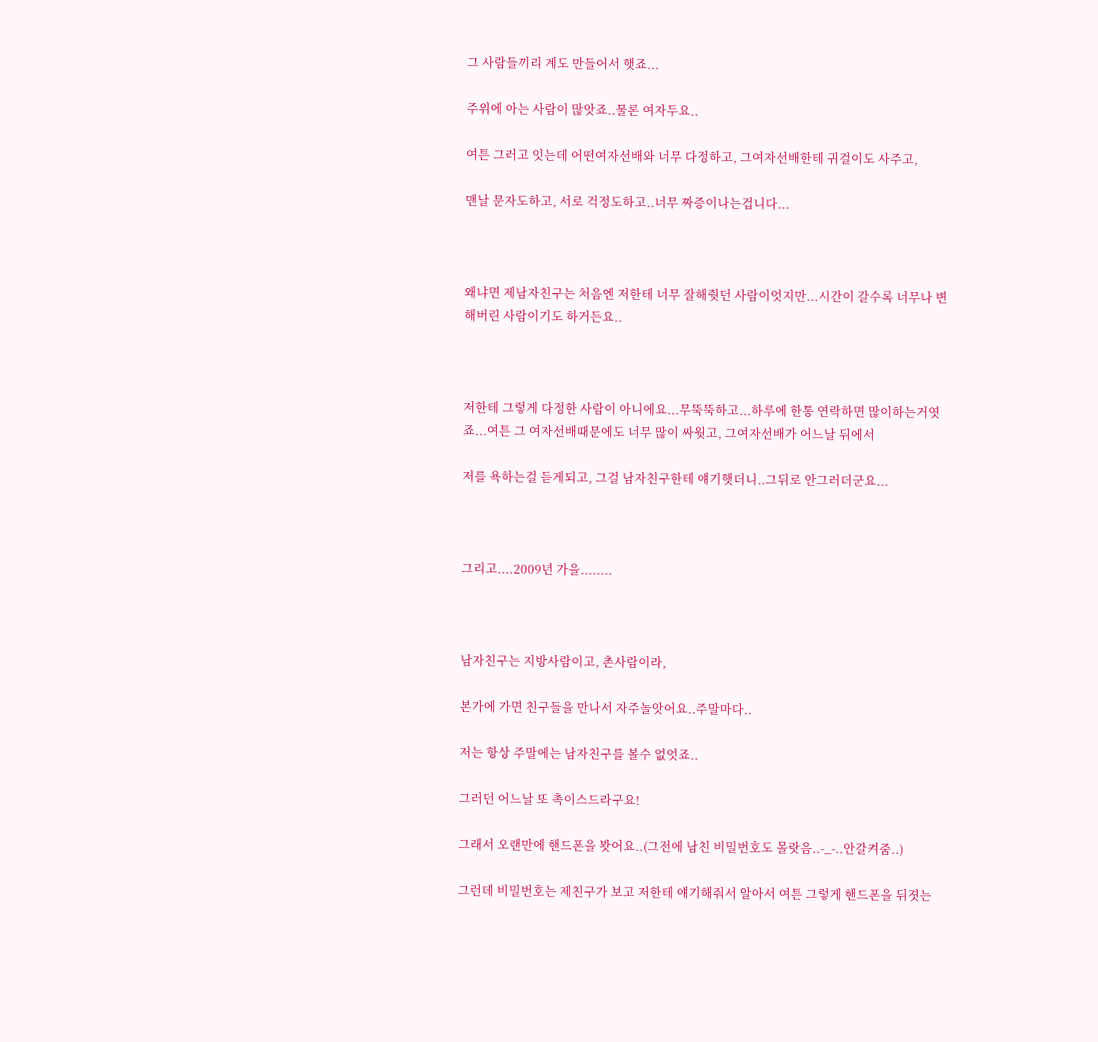그 사람들끼리 계도 만들어서 햇죠...

주위에 아는 사람이 많앗죠..물론 여자두요..

여튼 그러고 잇는데 어떤여자선배와 너무 다정하고, 그여자선배한테 귀걸이도 사주고,

맨날 문자도하고, 서로 걱정도하고..너무 짜증이나는겁니다...



왜냐면 제남자친구는 처음엔 저한테 너무 잘해줫던 사람이엇지만...시간이 갈수록 너무나 변해버린 사람이기도 하거든요..



저한테 그렇게 다정한 사람이 아니에요...무뚝뚝하고...하루에 한통 연락하면 많이하는거엿죠...여튼 그 여자선배때문에도 너무 많이 싸웟고, 그여자선배가 어느날 뒤에서

저를 욕하는걸 듣게되고, 그걸 남자친구한테 얘기햇더니..그뒤로 안그러더군요...



그리고....2009년 가을........



남자친구는 지방사람이고, 촌사람이라,

본가에 가면 친구들을 만나서 자주놀앗어요..주말마다..

저는 항상 주말에는 남자친구를 볼수 없엇죠..

그러던 어느날 또 촉이스드라구요!

그래서 오랜만에 핸드폰을 봣어요..(그전에 남친 비밀번호도 몰랏음..-_-..안갈켜줌..)

그런데 비밀번호는 제친구가 보고 저한테 얘기해줘서 알아서 여튼 그렇게 핸드폰을 뒤졋는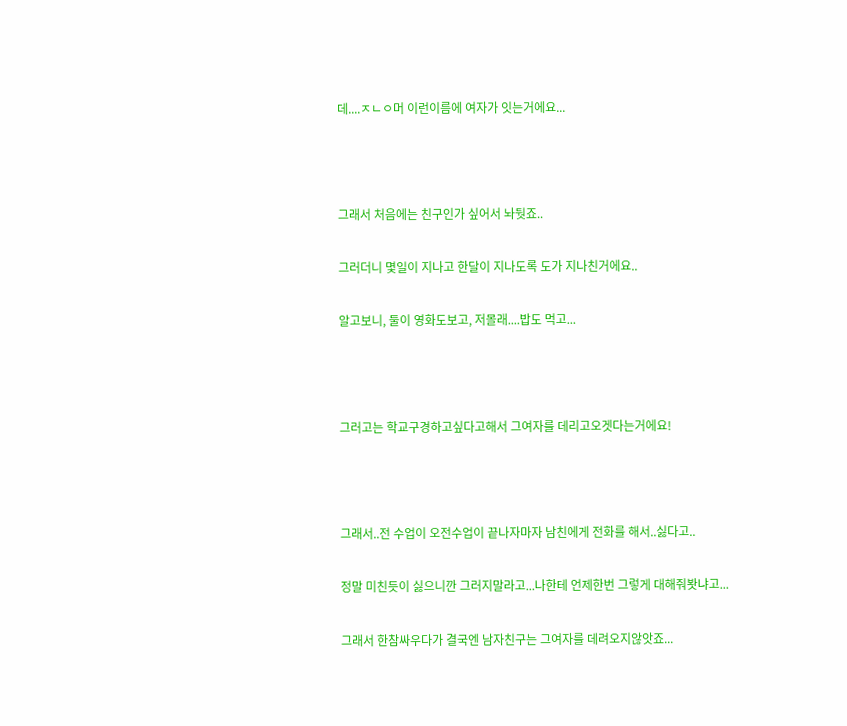데....ㅈㄴㅇ머 이런이름에 여자가 잇는거에요...



그래서 처음에는 친구인가 싶어서 놔둿죠..

그러더니 몇일이 지나고 한달이 지나도록 도가 지나친거에요..

알고보니, 둘이 영화도보고, 저몰래....밥도 먹고...



그러고는 학교구경하고싶다고해서 그여자를 데리고오겟다는거에요!



그래서..전 수업이 오전수업이 끝나자마자 남친에게 전화를 해서..싫다고..

정말 미친듯이 싫으니깐 그러지말라고...나한테 언제한번 그렇게 대해줘봣냐고...

그래서 한참싸우다가 결국엔 남자친구는 그여자를 데려오지않앗죠...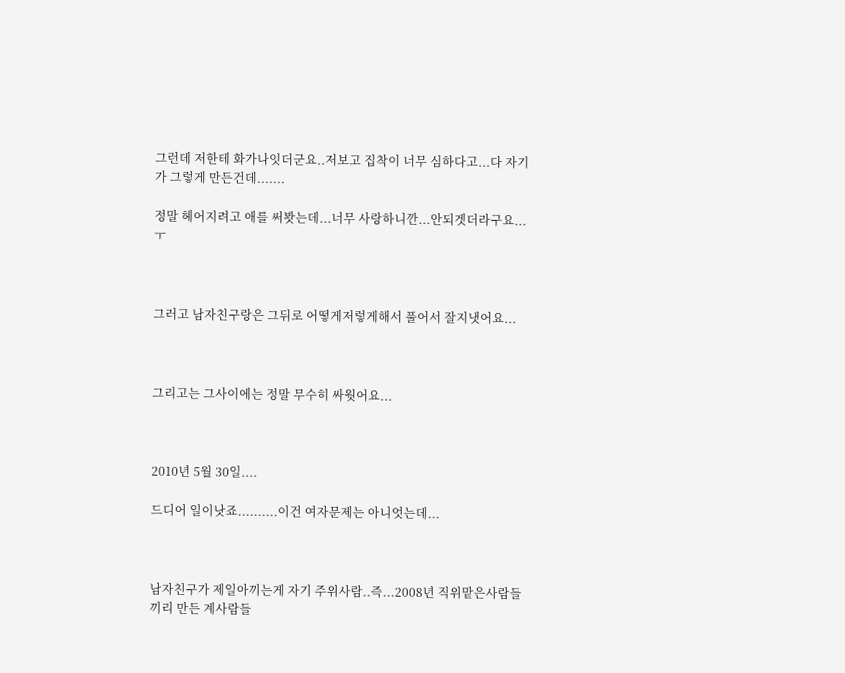그런데 저한테 화가나잇더군요..저보고 집착이 너무 심하다고...다 자기가 그렇게 만든건데.......

정말 헤어지려고 애를 써봣는데...너무 사랑하니깐...안되겟더라구요...ㅜ



그러고 남자친구랑은 그뒤로 어떻게저렇게해서 풀어서 잘지냇어요...



그리고는 그사이에는 정말 무수히 싸웟어요...



2010년 5월 30일....

드디어 일이낫죠..........이건 여자문제는 아니엇는데...



남자친구가 제일아끼는게 자기 주위사람..즉...2008년 직위맡은사람들끼리 만든 계사람들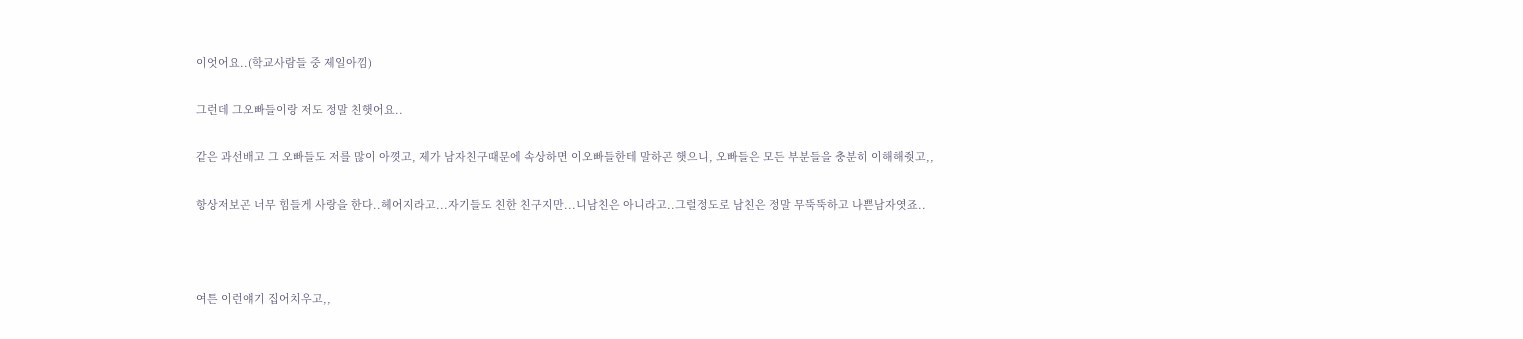이엇어요..(학교사람들 중 제일아낌)

그런데 그오빠들이랑 저도 정말 친햇어요..

같은 과선배고 그 오빠들도 저를 많이 아꼇고, 제가 남자친구때문에 속상하면 이오빠들한테 말하곤 햇으니, 오빠들은 모든 부분들을 충분히 이해해줫고,,

항상저보곤 너무 힘들게 사랑을 한다..헤어지라고...자기들도 친한 친구지만...니남친은 아니라고..그럴정도로 남친은 정말 무뚝뚝하고 나쁜남자엿죠..



여튼 이런얘기 집어치우고,,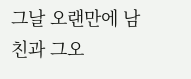그날 오랜만에 남친과 그오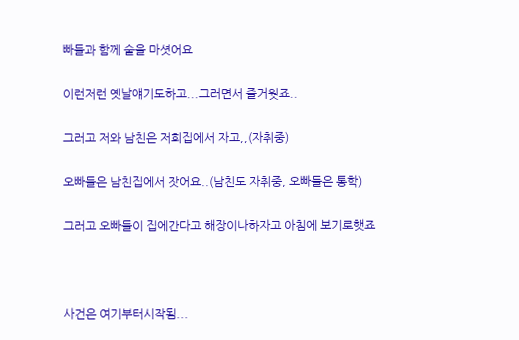빠들과 함께 술을 마셧어요

이런저런 옛날얘기도하고...그러면서 즐거웟죠..

그러고 저와 남친은 저희집에서 자고,,(자취중)

오빠들은 남친집에서 잣어요..(남친도 자취중, 오빠들은 통학)

그러고 오빠들이 집에간다고 해장이나하자고 아침에 보기로햇죠



사건은 여기부터시작됨...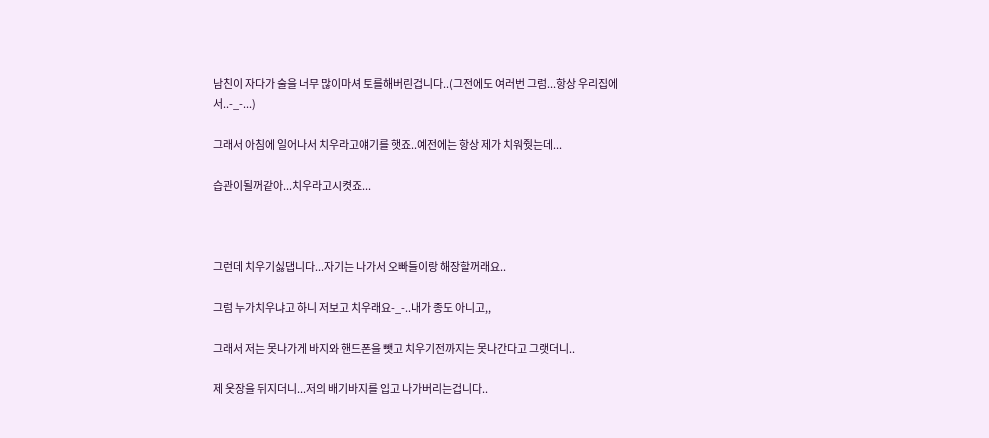남친이 자다가 술을 너무 많이마셔 토를해버린겁니다..(그전에도 여러번 그럼...항상 우리집에서..-_-...)

그래서 아침에 일어나서 치우라고얘기를 햇죠..예전에는 항상 제가 치워줫는데...

습관이될꺼같아...치우라고시켯죠...



그런데 치우기싫댑니다...자기는 나가서 오빠들이랑 해장할꺼래요..

그럼 누가치우냐고 하니 저보고 치우래요-_-..내가 종도 아니고,,

그래서 저는 못나가게 바지와 핸드폰을 뺏고 치우기전까지는 못나간다고 그랫더니..

제 옷장을 뒤지더니...저의 배기바지를 입고 나가버리는겁니다..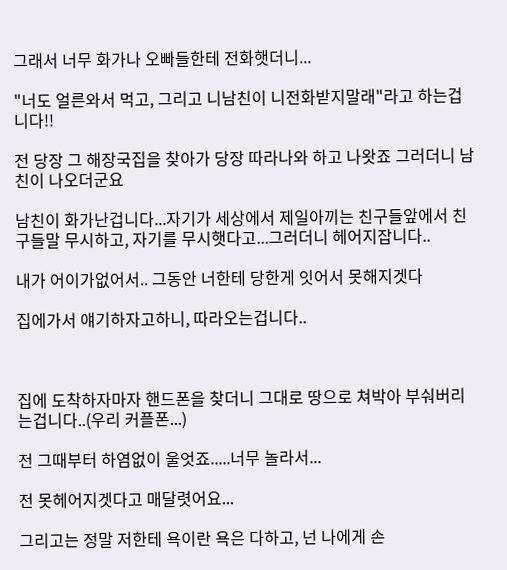그래서 너무 화가나 오빠들한테 전화햇더니...

"너도 얼른와서 먹고, 그리고 니남친이 니전화받지말래"라고 하는겁니다!!

전 당장 그 해장국집을 찾아가 당장 따라나와 하고 나왓죠 그러더니 남친이 나오더군요

남친이 화가난겁니다...자기가 세상에서 제일아끼는 친구들앞에서 친구들말 무시하고, 자기를 무시햇다고...그러더니 헤어지잡니다..

내가 어이가없어서.. 그동안 너한테 당한게 잇어서 못해지겟다

집에가서 얘기하자고하니, 따라오는겁니다..



집에 도착하자마자 핸드폰을 찾더니 그대로 땅으로 쳐박아 부숴버리는겁니다..(우리 커플폰...)

전 그때부터 하염없이 울엇죠.....너무 놀라서...

전 못헤어지겟다고 매달렷어요...

그리고는 정말 저한테 욕이란 욕은 다하고, 넌 나에게 손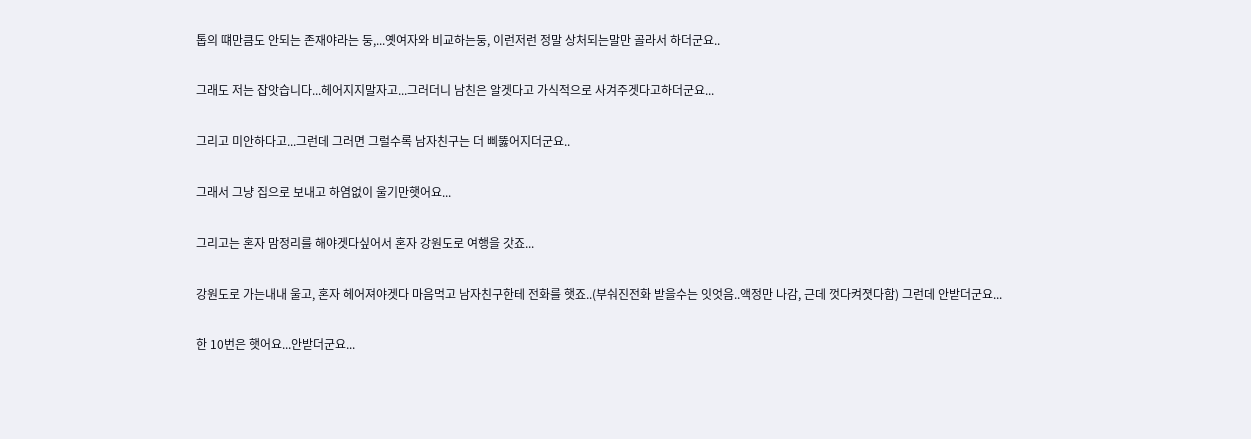톱의 떄만큼도 안되는 존재야라는 둥,...옛여자와 비교하는둥, 이런저런 정말 상처되는말만 골라서 하더군요..

그래도 저는 잡앗습니다...헤어지지말자고...그러더니 남친은 알겟다고 가식적으로 사겨주겟다고하더군요...

그리고 미안하다고...그런데 그러면 그럴수록 남자친구는 더 삐뚫어지더군요..

그래서 그냥 집으로 보내고 하염없이 울기만햇어요...

그리고는 혼자 맘정리를 해야겟다싶어서 혼자 강원도로 여행을 갓죠...

강원도로 가는내내 울고, 혼자 헤어져야겟다 마음먹고 남자친구한테 전화를 햇죠..(부숴진전화 받을수는 잇엇음..액정만 나감, 근데 껏다켜졋다함) 그런데 안받더군요...

한 10번은 햇어요...안받더군요...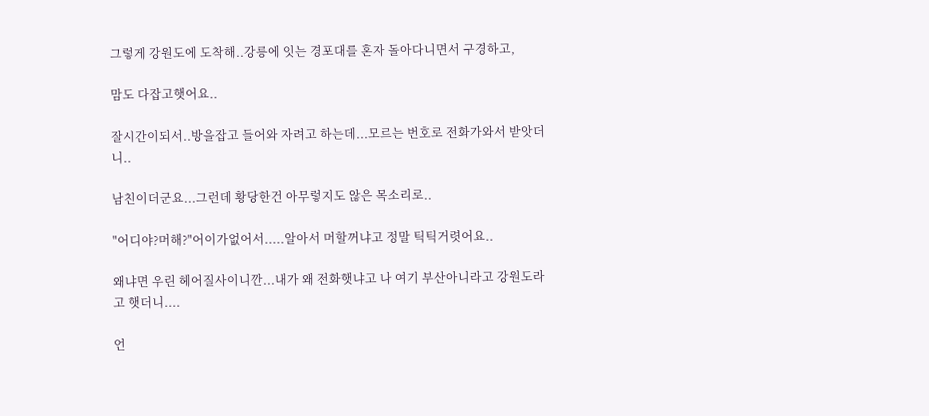그렇게 강원도에 도착해..강릉에 잇는 경포대를 혼자 돌아다니면서 구경하고,

맘도 다잡고햇어요..

잘시간이되서..방을잡고 들어와 자려고 하는데...모르는 번호로 전화가와서 받앗더니..

남친이더군요...그런데 황당한건 아무렇지도 않은 목소리로..

"어디야?머해?"어이가없어서.....알아서 머할꺼냐고 정말 틱틱거렷어요..

왜냐면 우린 헤어질사이니깐...내가 왜 전화햇냐고 나 여기 부산아니라고 강원도라고 햇더니....

언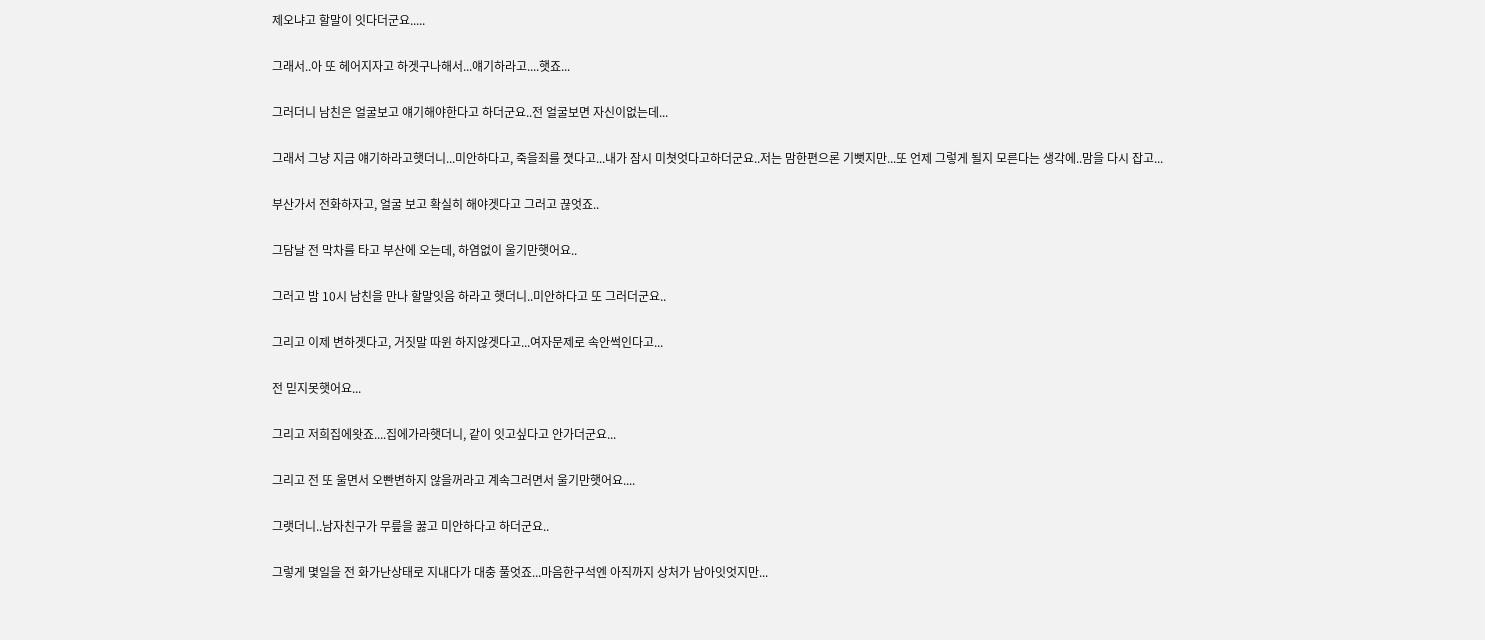제오냐고 할말이 잇다더군요.....

그래서..아 또 헤어지자고 하겟구나해서...얘기하라고....햇죠...

그러더니 남친은 얼굴보고 얘기해야한다고 하더군요..전 얼굴보면 자신이없는데...

그래서 그냥 지금 얘기하라고햇더니...미안하다고, 죽을죄를 졋다고...내가 잠시 미쳣엇다고하더군요..저는 맘한편으론 기뻣지만...또 언제 그렇게 될지 모른다는 생각에..맘을 다시 잡고...

부산가서 전화하자고, 얼굴 보고 확실히 해야겟다고 그러고 끊엇죠..

그담날 전 막차를 타고 부산에 오는데, 하염없이 울기만햇어요..

그러고 밤 10시 남친을 만나 할말잇음 하라고 햇더니..미안하다고 또 그러더군요..

그리고 이제 변하겟다고, 거짓말 따윈 하지않겟다고...여자문제로 속안썩인다고...

전 믿지못햇어요...

그리고 저희집에왓죠....집에가라햇더니, 같이 잇고싶다고 안가더군요...

그리고 전 또 울면서 오빤변하지 않을꺼라고 계속그러면서 울기만햇어요....

그랫더니..남자친구가 무릎을 꿇고 미안하다고 하더군요..

그렇게 몇일을 전 화가난상태로 지내다가 대충 풀엇죠...마음한구석엔 아직까지 상처가 남아잇엇지만...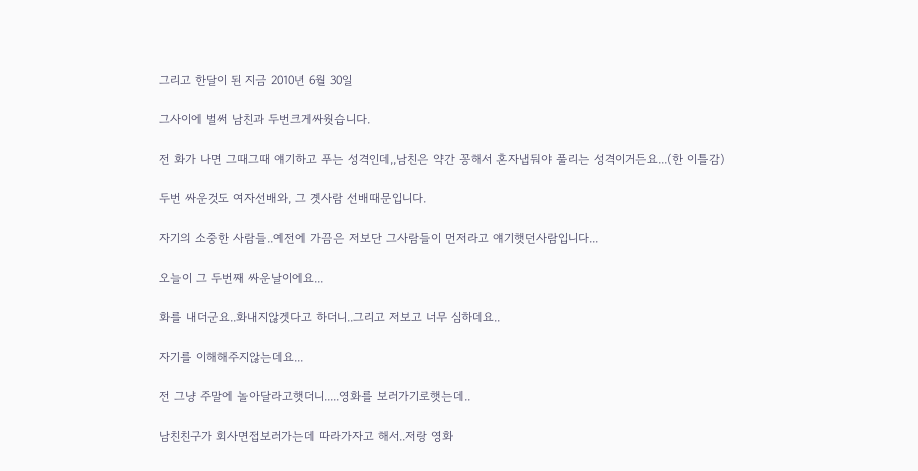그리고 한달이 된 지금 2010년 6월 30일

그사이에 벌써 남친과 두번크게싸웟습니다.

전 화가 나면 그때그때 얘기하고 푸는 성격인데,,남친은 약간 꽁해서 혼자냅둬야 풀리는 성격이거든요...(한 이틀감)

두번 싸운것도 여자선배와, 그 곗사람 선배때문입니다.

자기의 소중한 사람들..예전에 가끔은 저보단 그사람들이 먼저라고 얘기햇던사람입니다...

오늘이 그 두번째 싸운날이에요...

화를 내더군요..화내지않겟다고 하더니..그리고 저보고 너무 심하데요..

자기를 이해해주지않는데요...

전 그냥 주말에 놀아달라고햇더니.....영화를 보러가기로햇는데..

남친친구가 회사면접보러가는데 따라가자고 해서..저랑 영화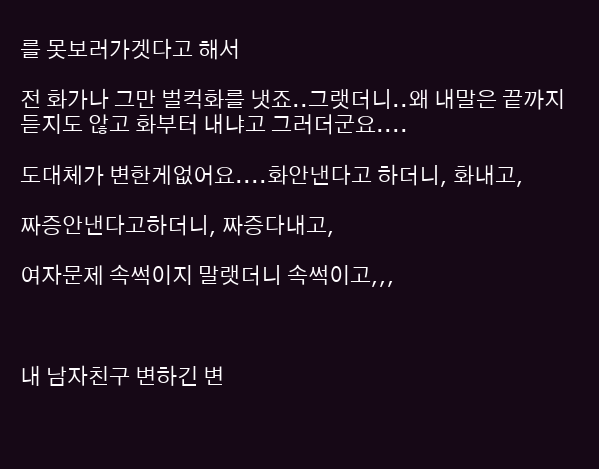를 못보러가겟다고 해서

전 화가나 그만 벌컥화를 냇죠..그랫더니..왜 내말은 끝까지 듣지도 않고 화부터 내냐고 그러더군요....

도대체가 변한게없어요....화안낸다고 하더니, 화내고,

짜증안낸다고하더니, 짜증다내고,

여자문제 속썩이지 말랫더니 속썩이고,,,



내 남자친구 변하긴 변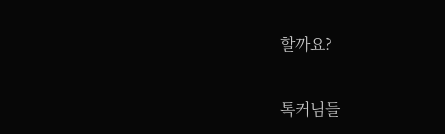할까요?

톡커님들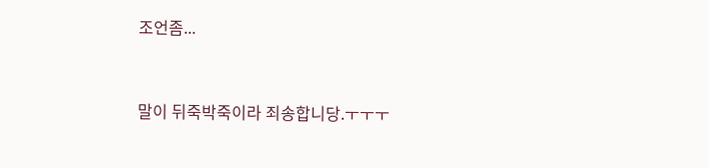조언좀...



말이 뒤죽박죽이라 죄송합니당.ㅜㅜㅜ